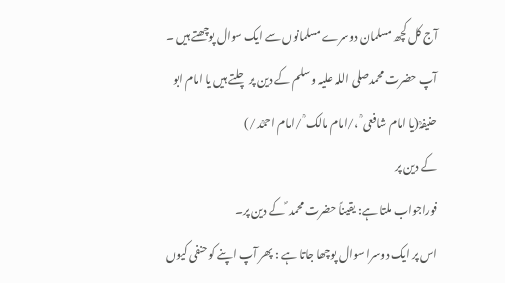آج کل کچھ مسلمان دوسرے مسلمانوں سے ایک سوال پوچھتے ہیں ۔
آپ حضرت محمدصلی اللہ علیہ وسلم کے دین پر چلتے ہیں یا امام ابو حنیفہؒ(یا امام شافعی ؒ ،/امام مالک ؒ /امام احمؒد /)
کے دین پر
فوراجواب ملتا ہے: یقیناً حضرت محمد ؐ کے دین پر۔
اس پر ایک دوسرا سوال پوچھا جاتا ہے : پھر آپ اپنے کو حنفی کیوں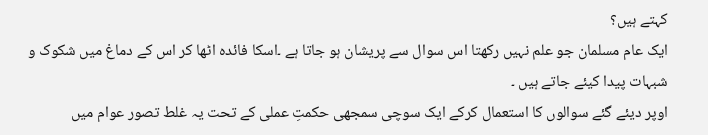کہتے ہیں؟
ایک عام مسلمان جو علم نہیں رکھتا اس سوال سے پریشان ہو جاتا ہے ۔اسکا فائدہ اٹھا کر اس کے دماغ میں شکوک و شبہات پیدا کیئے جاتے ہیں ۔
اوپر دیئے گئے سوالوں کا استعمال کرکے ایک سوچی سمجھی حکمتِ عملی کے تحت یہ غلط تصور عوام میں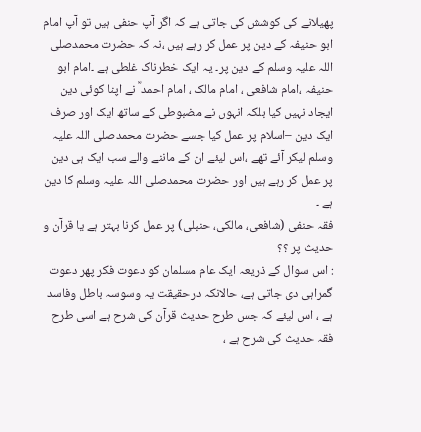پھیلانے کی کوشش کی جاتی ہے کہ اگر آپ حنفی ہیں تو آپ امام ابو حنیفہ کے دین پر عمل کر رہے ہیں ،نہ کہ حضرت محمدصلی اللہ علیہ وسلم کے دین پر۔ یہ ایک خطرناک غلطی ہے ۔امام ابو حنیفہ ،امام شافعی ، امام مالک ، امام احمد ؒ نے اپنا کوئی دین ایجاد نہیں کیا بلکہ انہوں نے مضبوطی کے ساتھ ایک اور صرف ایک دین –اسلام پر عمل کیا جسے حضرت محمدصلی اللہ علیہ وسلم لیکر آئے تھے ،اس لیئے ان کے ماننے والے سب ایک ہی دین پر عمل کر رہے ہیں اور حضرت محمدصلی اللہ علیہ وسلم کا دین ہے ۔
فقہ حنفی (شافعی، مالکی، حنبلی) پر عمل کرنا بہتر ہے یا قرآن و حدیث پر ؟؟
: اس سوال کے ذریعہ ایک عام مسلمان کو دعوت فکر پهر دعوت گمراہی دی جاتی ہے، حالانکہ درحقیقت یہ وسوسہ باطل وفاسد ہے ، اس لیئے کہ جس طرح حدیث قرآن کی شرح ہے اسی طرح فقہ حدیث کی شرح ہے ،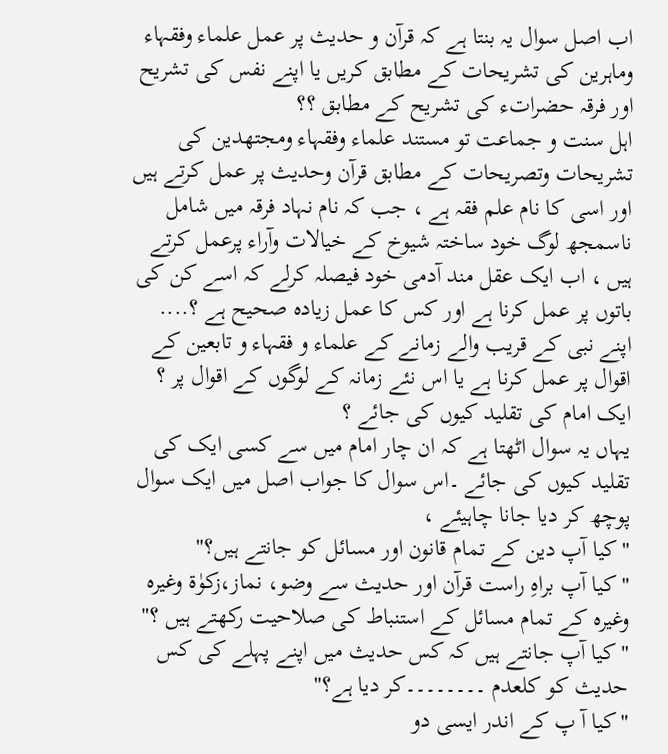اب اصل سوال یہ بنتا ہے کہ قرآن و حدیث پر عمل علماء وفقہاء وماہرین کی تشریحات کے مطابق کریں یا اپنے نفس کی تشریح اور فرقہ حضراتء کی تشریح کے مطابق ؟؟
اہل سنت و جماعت تو مستند علماء وفقہاء ومجتهدین کی تشریحات وتصریحات کے مطابق قرآن وحدیث پر عمل کرتے ہیں اور اسی کا نام علم فقہ ہے ، جب کہ نام نہاد فرقہ میں شامل ناسمجھ لوگ خود ساختہ شیوخ کے خیالات وآراء پرعمل کرتے ہیں ، اب ایک عقل مند آدمی خود فیصلہ کرلے کہ اسے کن کی باتوں پر عمل کرنا ہے اور کس کا عمل زیاده صحیح ہے ؟....
اپنے نبی کے قریب والے زمانے کے علماء و فقہاء و تابعین کے اقوال پر عمل کرنا ہے یا اس نئے زمانہ کے لوگوں کے اقوال پر ؟
ایک امام کی تقلید کیوں کی جائے ؟
یہاں یہ سوال اٹھتا ہے کہ ان چار امام میں سے کسی ایک کی تقلید کیوں کی جائے ۔اس سوال کا جواب اصل میں ایک سوال پوچھ کر دیا جانا چاہیئے ،
"کیا آپ دین کے تمام قانون اور مسائل کو جانتے ہیں؟"
"کیا آپ براہِ راست قرآن اور حدیث سے وضو، نماز،زکوٰۃ وغیرہ وغیرہ کے تمام مسائل کے استنباط کی صلاحیت رکھتے ہیں ؟"
"کیا آپ جانتے ہیں کہ کس حدیث میں اپنے پہلے کی کس حدیث کو کلعدم ۔۔۔۔۔۔۔۔کر دیا ہے؟"
"کیا آ پ کے اندر ایسی دو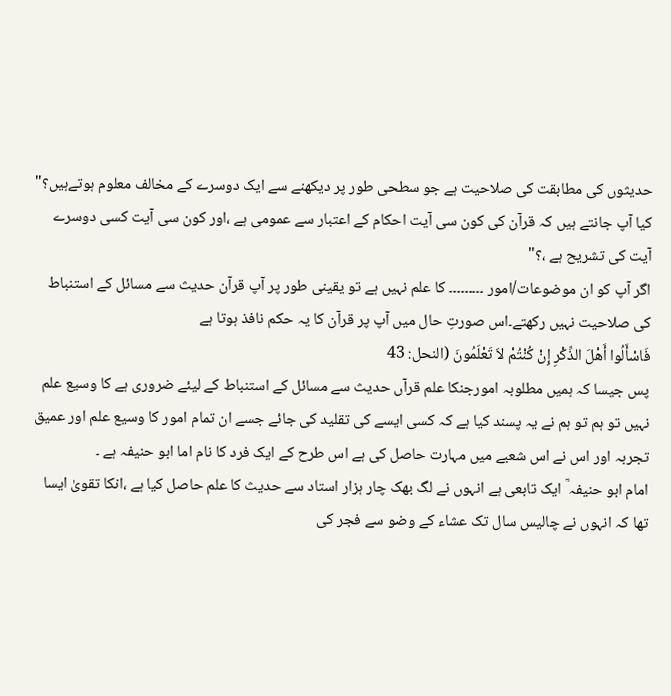حدیثوں کی مطابقت کی صلاحیت ہے جو سطحی طور پر دیکھنے سے ایک دوسرے کے مخالف معلوم ہوتےہیں؟"
کیا آپ جانتے ہیں کہ قرآن کی کون سی آیت احکام کے اعتبار سے عمومی ہے ،اور کون سی آیت کسی دوسرے آیت کی تشریح ہے ،؟"
اگر آپ کو ان موضوعات/امور ۔۔۔۔۔۔۔۔۔ کا علم نہیں ہے تو یقینی طور پر آپ قرآن حدیث سے مسائل کے استنباط کی صلاحیت نہیں رکھتے۔اس صورتِ حال میں آپ پر قرآن کا یہ حکم نافذ ہوتا ہے
فَاسْأَلُوا أَهْلَ الذِّكْرِ إِنْ كُنْتُمْ لاَ تَعْلَمُونَ (النحل: 43
پس جیسا کہ ہمیں مطلوبہ امورجنکا علم قرآں حدیث سے مسائل کے استنباط کے لیئے ضروری ہے کا وسیع علم نہیں تو ہم تو ہم نے یہ پسند کیا ہے کہ کسی ایسے کی تقلید کی جائے جسے ان تمام امور کا وسیع علم اور عمیق تجربہ اور اس نے اس شعبے میں مہارت حاصل کی ہے اس طرح کے ایک فرد کا نام اما ابو حنیفہ ہے ۔
امام ابو حنیفہ ؒ ایک تابعی ہے انہوں نے لگ بھک چار ہزار استاد سے حدیث کا علم حاصل کیا ہے ،انکا تقویٰ ایسا تھا کہ انہوں نے چالیس سال تک عشاء کے وضو سے فجر کی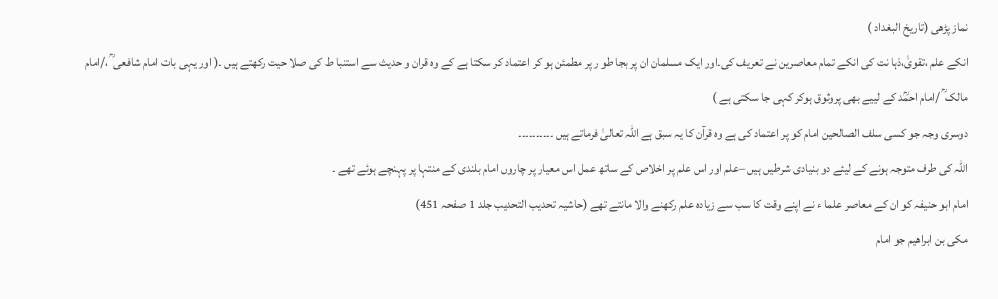نماز پڑھی (تاریخ البغداد )
انکے علم ،تقویٰ،ذہا نت کی انکے تمام معاصرین نے تعریف کی۔اور ایک مسلمان ان پر بجا طو ر پر مطمئن ہو کر اعتماد کر سکتا ہے کے وہ قران و حدیث سے استنبا ط کی صلا حیت رکھتے ہیں ۔( اور یہی بات امام شافعی ؒ ،/امام مالک ؒ /امام احمؒد کے لییے بھی پروثوق ہوکر کہی جا سکتی ہے )
دوسری وجہ جو کسی سلف الصالحین امام کو پر اعتماد کی ہے وہ قرآن کا یہ سبق ہے اللہ تعالیٰ فرماتے ہیں ۔۔۔۔۔۔۔۔۔۔
اللہ کی طرف متوجہ ہونے کے لیئے دو بنیادی شرطیں ہیں –علم اور اس علم پر اخلاص کے ساتھ عمل اس معیار پر چاروں امام بلندی کے منتہا پر پہنچے ہوئے تھے ۔
امام ابو حنیفہ کو ان کے معاصر علما ء نے اپنے وقت کا سب سے زیادہ علم رکھنے والا مانتے تھے (حاشیہ تحدیب التحدیب جلد 1 صفحہ 451)
مکی بن ابراھیم جو امام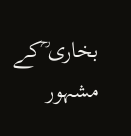بخاری ؒکے مشہور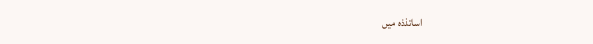اساتذذہ میں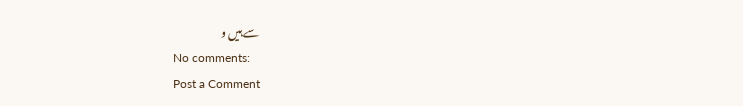سے ہیں و
No comments:
Post a Comment